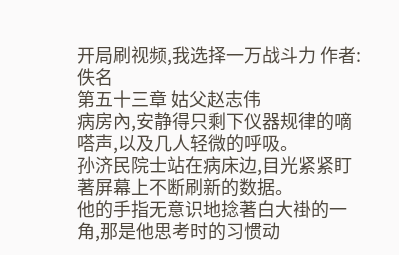开局刷视频,我选择一万战斗力 作者:佚名
第五十三章 姑父赵志伟
病房內,安静得只剩下仪器规律的嘀嗒声,以及几人轻微的呼吸。
孙济民院士站在病床边,目光紧紧盯著屏幕上不断刷新的数据。
他的手指无意识地捻著白大褂的一角,那是他思考时的习惯动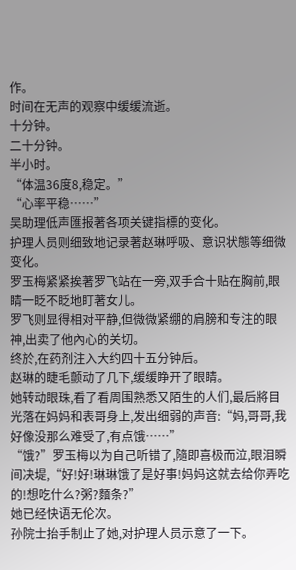作。
时间在无声的观察中缓缓流逝。
十分钟。
二十分钟。
半小时。
“体温36度8,稳定。”
“心率平稳……”
吴助理低声匯报著各项关键指標的变化。
护理人员则细致地记录著赵琳呼吸、意识状態等细微变化。
罗玉梅紧紧挨著罗飞站在一旁,双手合十贴在胸前,眼睛一眨不眨地盯著女儿。
罗飞则显得相对平静,但微微紧绷的肩膀和专注的眼神,出卖了他內心的关切。
终於,在药剂注入大约四十五分钟后。
赵琳的睫毛颤动了几下,缓缓睁开了眼睛。
她转动眼珠,看了看周围熟悉又陌生的人们,最后將目光落在妈妈和表哥身上,发出细弱的声音:“妈,哥哥,我好像没那么难受了,有点饿……”
“饿?”罗玉梅以为自己听错了,隨即喜极而泣,眼泪瞬间决堤,“好!好!琳琳饿了是好事!妈妈这就去给你弄吃的!想吃什么?粥?麵条?”
她已经快语无伦次。
孙院士抬手制止了她,对护理人员示意了一下。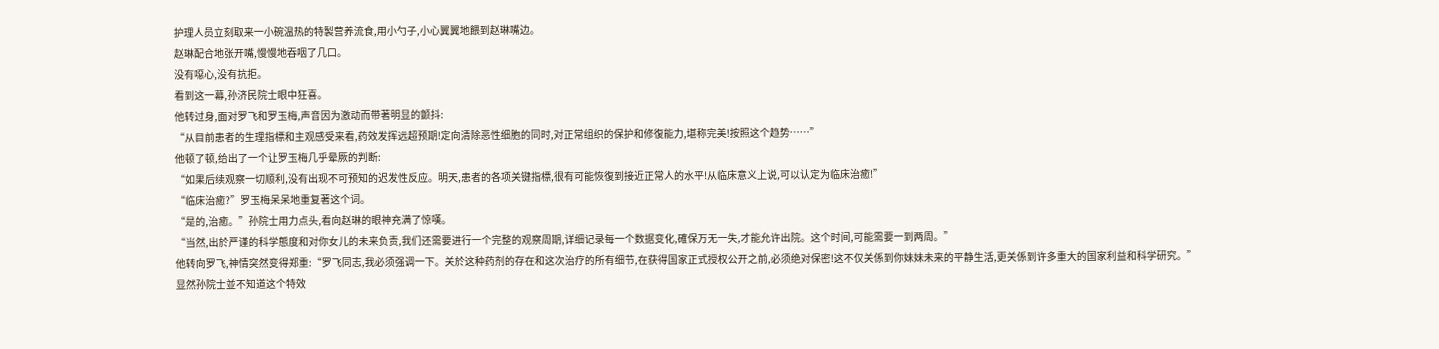护理人员立刻取来一小碗温热的特製营养流食,用小勺子,小心翼翼地餵到赵琳嘴边。
赵琳配合地张开嘴,慢慢地吞咽了几口。
没有噁心,没有抗拒。
看到这一幕,孙济民院士眼中狂喜。
他转过身,面对罗飞和罗玉梅,声音因为激动而带著明显的颤抖:
“从目前患者的生理指標和主观感受来看,药效发挥远超预期!定向清除恶性细胞的同时,对正常组织的保护和修復能力,堪称完美!按照这个趋势……”
他顿了顿,给出了一个让罗玉梅几乎晕厥的判断:
“如果后续观察一切顺利,没有出现不可预知的迟发性反应。明天,患者的各项关键指標,很有可能恢復到接近正常人的水平!从临床意义上说,可以认定为临床治癒!”
“临床治癒?”罗玉梅呆呆地重复著这个词。
“是的,治癒。”孙院士用力点头,看向赵琳的眼神充满了惊嘆。
“当然,出於严谨的科学態度和对你女儿的未来负责,我们还需要进行一个完整的观察周期,详细记录每一个数据变化,確保万无一失,才能允许出院。这个时间,可能需要一到两周。”
他转向罗飞,神情突然变得郑重:“罗飞同志,我必须强调一下。关於这种药剂的存在和这次治疗的所有细节,在获得国家正式授权公开之前,必须绝对保密!这不仅关係到你妹妹未来的平静生活,更关係到许多重大的国家利益和科学研究。”
显然孙院士並不知道这个特效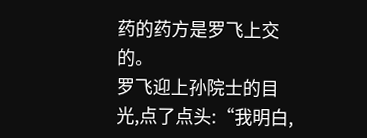药的药方是罗飞上交的。
罗飞迎上孙院士的目光,点了点头:“我明白,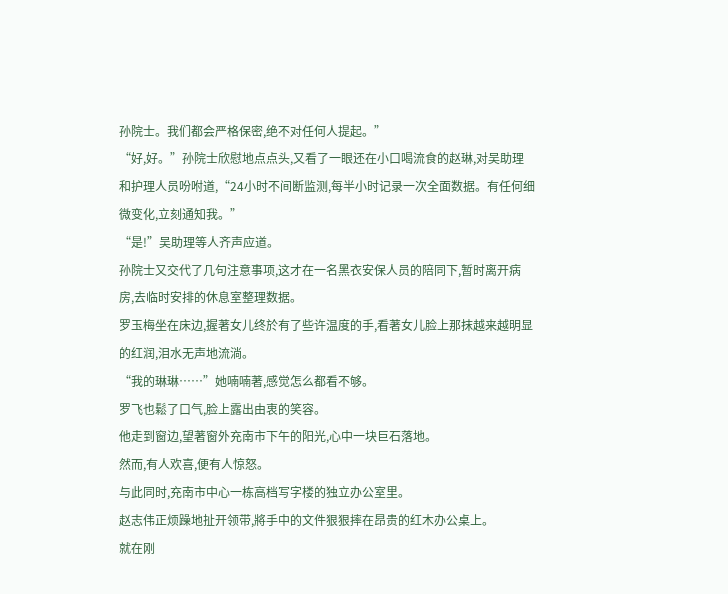孙院士。我们都会严格保密,绝不对任何人提起。”
“好,好。”孙院士欣慰地点点头,又看了一眼还在小口喝流食的赵琳,对吴助理和护理人员吩咐道,“24小时不间断监测,每半小时记录一次全面数据。有任何细微变化,立刻通知我。”
“是!”吴助理等人齐声应道。
孙院士又交代了几句注意事项,这才在一名黑衣安保人员的陪同下,暂时离开病房,去临时安排的休息室整理数据。
罗玉梅坐在床边,握著女儿终於有了些许温度的手,看著女儿脸上那抹越来越明显的红润,泪水无声地流淌。
“我的琳琳……”她喃喃著,感觉怎么都看不够。
罗飞也鬆了口气,脸上露出由衷的笑容。
他走到窗边,望著窗外充南市下午的阳光,心中一块巨石落地。
然而,有人欢喜,便有人惊怒。
与此同时,充南市中心一栋高档写字楼的独立办公室里。
赵志伟正烦躁地扯开领带,將手中的文件狠狠摔在昂贵的红木办公桌上。
就在刚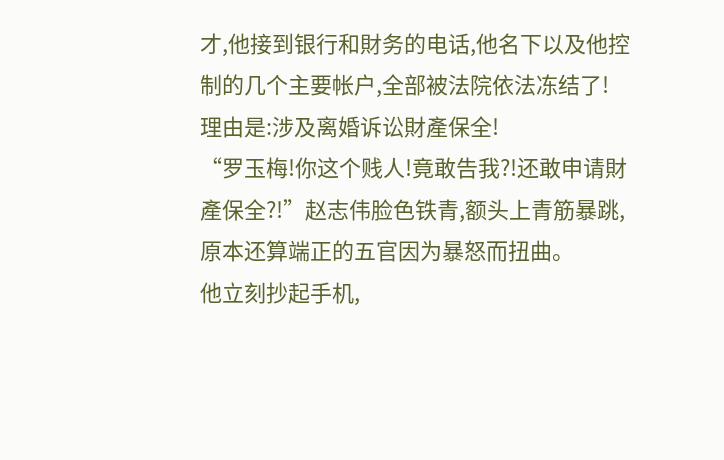才,他接到银行和財务的电话,他名下以及他控制的几个主要帐户,全部被法院依法冻结了!
理由是:涉及离婚诉讼財產保全!
“罗玉梅!你这个贱人!竟敢告我?!还敢申请財產保全?!”赵志伟脸色铁青,额头上青筋暴跳,原本还算端正的五官因为暴怒而扭曲。
他立刻抄起手机,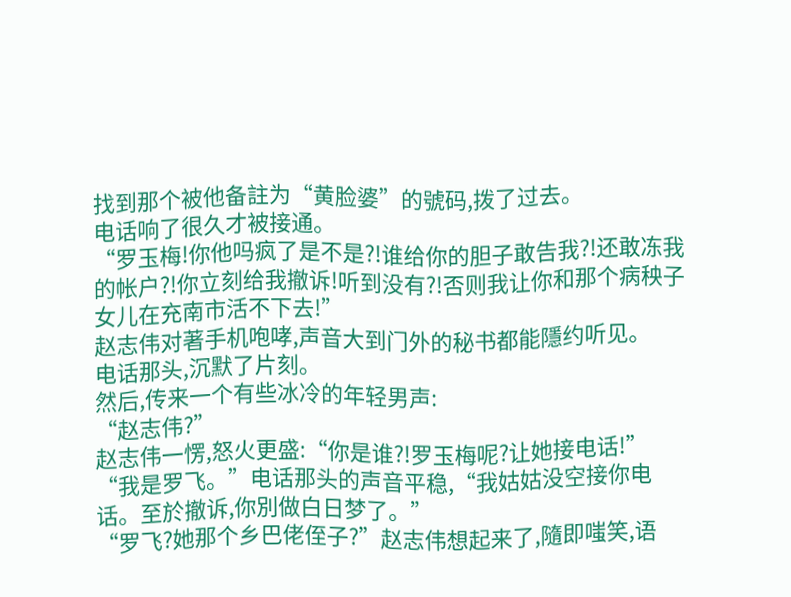找到那个被他备註为“黄脸婆”的號码,拨了过去。
电话响了很久才被接通。
“罗玉梅!你他吗疯了是不是?!谁给你的胆子敢告我?!还敢冻我的帐户?!你立刻给我撤诉!听到没有?!否则我让你和那个病秧子女儿在充南市活不下去!”
赵志伟对著手机咆哮,声音大到门外的秘书都能隱约听见。
电话那头,沉默了片刻。
然后,传来一个有些冰冷的年轻男声:
“赵志伟?”
赵志伟一愣,怒火更盛:“你是谁?!罗玉梅呢?让她接电话!”
“我是罗飞。”电话那头的声音平稳,“我姑姑没空接你电话。至於撤诉,你別做白日梦了。”
“罗飞?她那个乡巴佬侄子?”赵志伟想起来了,隨即嗤笑,语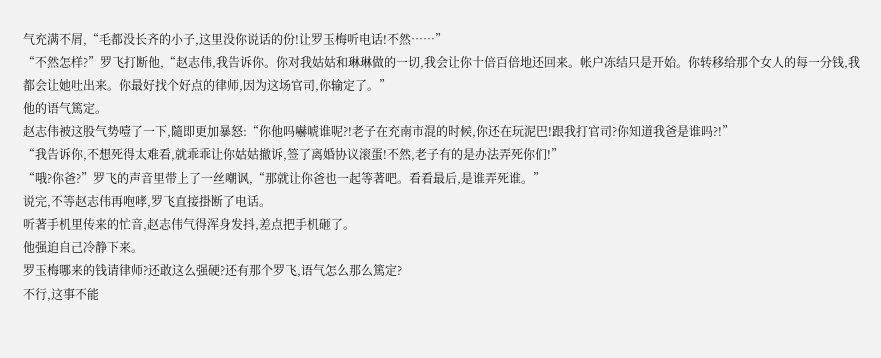气充满不屑,“毛都没长齐的小子,这里没你说话的份!让罗玉梅听电话!不然……”
“不然怎样?”罗飞打断他,“赵志伟,我告诉你。你对我姑姑和琳琳做的一切,我会让你十倍百倍地还回来。帐户冻结只是开始。你转移给那个女人的每一分钱,我都会让她吐出来。你最好找个好点的律师,因为这场官司,你输定了。”
他的语气篤定。
赵志伟被这股气势噎了一下,隨即更加暴怒:“你他吗嚇唬谁呢?!老子在充南市混的时候,你还在玩泥巴!跟我打官司?你知道我爸是谁吗?!”
“我告诉你,不想死得太难看,就乖乖让你姑姑撤诉,签了离婚协议滚蛋!不然,老子有的是办法弄死你们!”
“哦?你爸?”罗飞的声音里带上了一丝嘲讽,“那就让你爸也一起等著吧。看看最后,是谁弄死谁。”
说完,不等赵志伟再咆哮,罗飞直接掛断了电话。
听著手机里传来的忙音,赵志伟气得浑身发抖,差点把手机砸了。
他强迫自己冷静下来。
罗玉梅哪来的钱请律师?还敢这么强硬?还有那个罗飞,语气怎么那么篤定?
不行,这事不能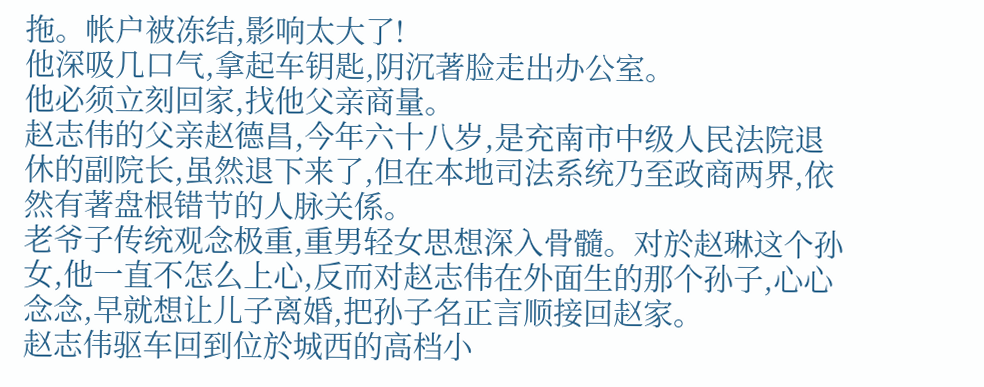拖。帐户被冻结,影响太大了!
他深吸几口气,拿起车钥匙,阴沉著脸走出办公室。
他必须立刻回家,找他父亲商量。
赵志伟的父亲赵德昌,今年六十八岁,是充南市中级人民法院退休的副院长,虽然退下来了,但在本地司法系统乃至政商两界,依然有著盘根错节的人脉关係。
老爷子传统观念极重,重男轻女思想深入骨髓。对於赵琳这个孙女,他一直不怎么上心,反而对赵志伟在外面生的那个孙子,心心念念,早就想让儿子离婚,把孙子名正言顺接回赵家。
赵志伟驱车回到位於城西的高档小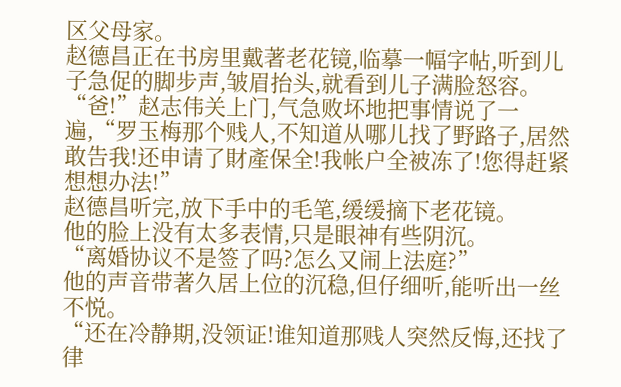区父母家。
赵德昌正在书房里戴著老花镜,临摹一幅字帖,听到儿子急促的脚步声,皱眉抬头,就看到儿子满脸怒容。
“爸!”赵志伟关上门,气急败坏地把事情说了一遍,“罗玉梅那个贱人,不知道从哪儿找了野路子,居然敢告我!还申请了財產保全!我帐户全被冻了!您得赶紧想想办法!”
赵德昌听完,放下手中的毛笔,缓缓摘下老花镜。
他的脸上没有太多表情,只是眼神有些阴沉。
“离婚协议不是签了吗?怎么又闹上法庭?”
他的声音带著久居上位的沉稳,但仔细听,能听出一丝不悦。
“还在冷静期,没领证!谁知道那贱人突然反悔,还找了律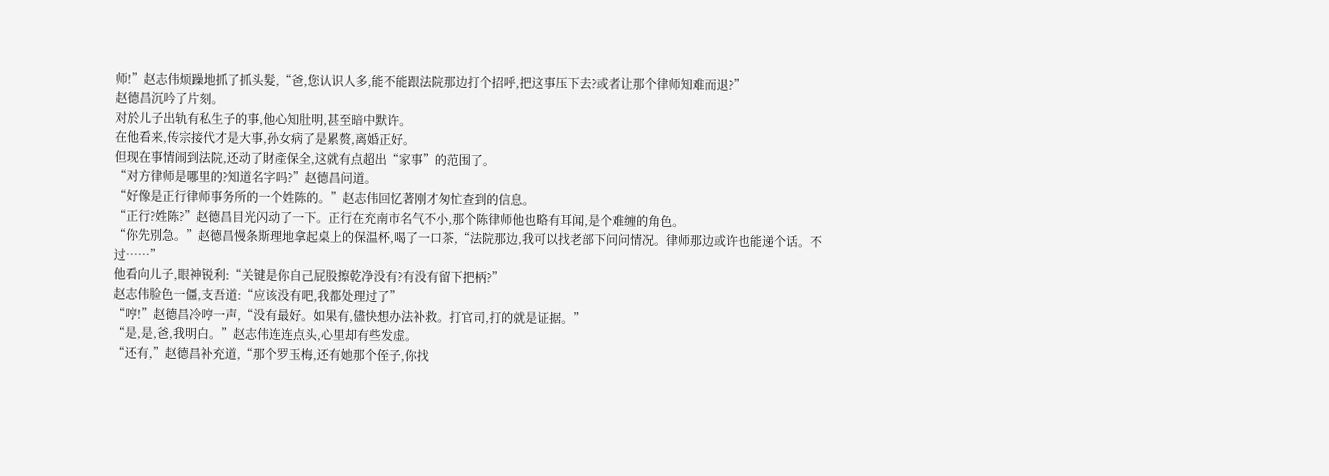师!”赵志伟烦躁地抓了抓头髮,“爸,您认识人多,能不能跟法院那边打个招呼,把这事压下去?或者让那个律师知难而退?”
赵德昌沉吟了片刻。
对於儿子出轨有私生子的事,他心知肚明,甚至暗中默许。
在他看来,传宗接代才是大事,孙女病了是累赘,离婚正好。
但现在事情闹到法院,还动了財產保全,这就有点超出“家事”的范围了。
“对方律师是哪里的?知道名字吗?”赵德昌问道。
“好像是正行律师事务所的一个姓陈的。”赵志伟回忆著刚才匆忙查到的信息。
“正行?姓陈?”赵德昌目光闪动了一下。正行在充南市名气不小,那个陈律师他也略有耳闻,是个难缠的角色。
“你先別急。”赵德昌慢条斯理地拿起桌上的保温杯,喝了一口茶,“法院那边,我可以找老部下问问情况。律师那边或许也能递个话。不过……”
他看向儿子,眼神锐利:“关键是你自己屁股擦乾净没有?有没有留下把柄?”
赵志伟脸色一僵,支吾道:“应该没有吧,我都处理过了”
“哼!”赵德昌冷哼一声,“没有最好。如果有,儘快想办法补救。打官司,打的就是证据。”
“是,是,爸,我明白。”赵志伟连连点头,心里却有些发虚。
“还有,”赵德昌补充道,“那个罗玉梅,还有她那个侄子,你找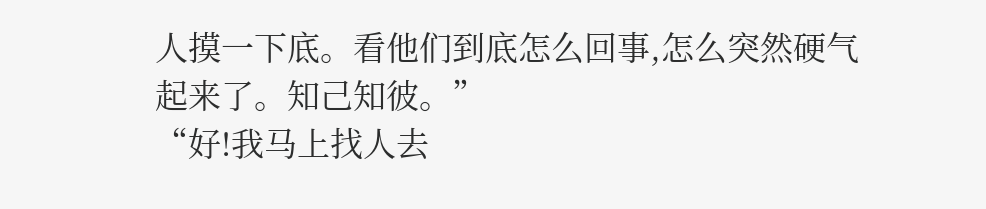人摸一下底。看他们到底怎么回事,怎么突然硬气起来了。知己知彼。”
“好!我马上找人去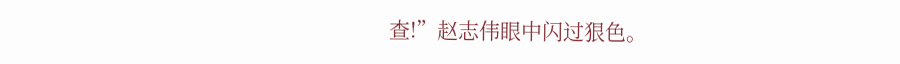查!”赵志伟眼中闪过狠色。